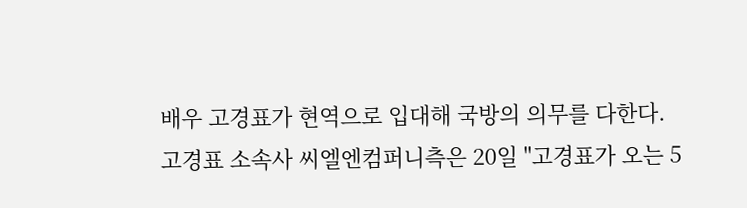배우 고경표가 현역으로 입대해 국방의 의무를 다한다.
고경표 소속사 씨엘엔컴퍼니측은 20일 "고경표가 오는 5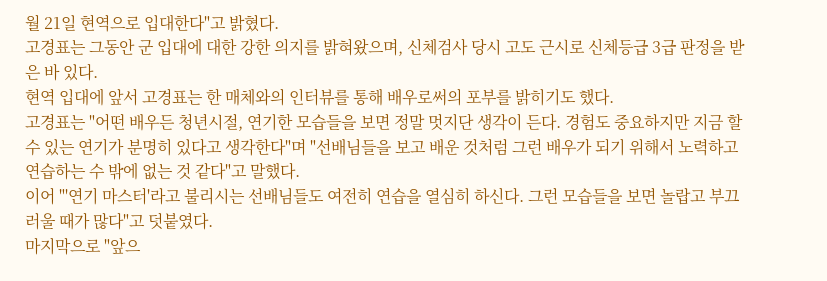월 21일 현역으로 입대한다"고 밝혔다.
고경표는 그동안 군 입대에 대한 강한 의지를 밝혀왔으며, 신체검사 당시 고도 근시로 신체등급 3급 판정을 받은 바 있다.
현역 입대에 앞서 고경표는 한 매체와의 인터뷰를 통해 배우로써의 포부를 밝히기도 했다.
고경표는 "어떤 배우든 청년시절, 연기한 모습들을 보면 정말 멋지단 생각이 든다. 경험도 중요하지만 지금 할 수 있는 연기가 분명히 있다고 생각한다"며 "선배님들을 보고 배운 것처럼 그런 배우가 되기 위해서 노력하고 연습하는 수 밖에 없는 것 같다"고 말했다.
이어 "'연기 마스터'라고 불리시는 선배님들도 여전히 연습을 열심히 하신다. 그런 모습들을 보면 놀랍고 부끄러울 때가 많다"고 덧붙였다.
마지막으로 "앞으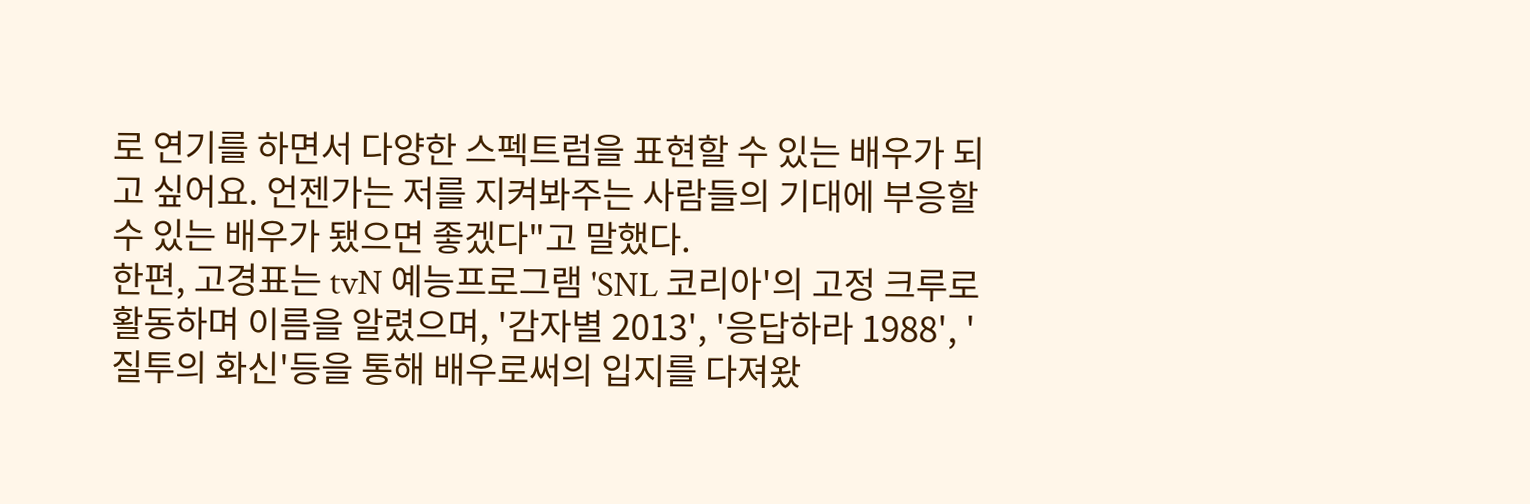로 연기를 하면서 다양한 스펙트럼을 표현할 수 있는 배우가 되고 싶어요. 언젠가는 저를 지켜봐주는 사람들의 기대에 부응할 수 있는 배우가 됐으면 좋겠다"고 말했다.
한편, 고경표는 tvN 예능프로그램 'SNL 코리아'의 고정 크루로 활동하며 이름을 알렸으며, '감자별 2013', '응답하라 1988', '질투의 화신'등을 통해 배우로써의 입지를 다져왔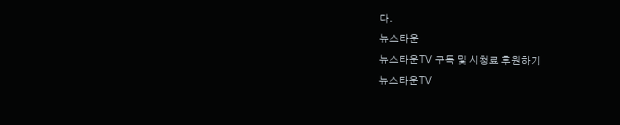다.
뉴스타운
뉴스타운TV 구독 및 시청료 후원하기
뉴스타운TV